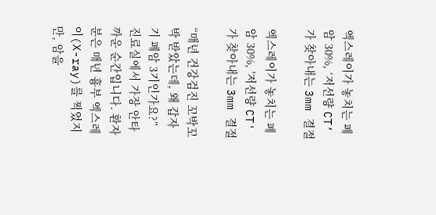엑스레이가 놓치는 폐암 30%, ‘저선량 CT’가 찾아내는 3mm 결절

엑스레이가 놓치는 폐암 30%, '저선량 CT'가 찾아내는 3mm 결절

“매년 건강검진 꼬박꼬박 받았는데, 왜 갑자기 폐암 3기인가요?” 진료실에서 가장 안타까운 순간입니다. 환자분은 매년 흉부 엑스레이(X-ray)를 찍었지만, 암을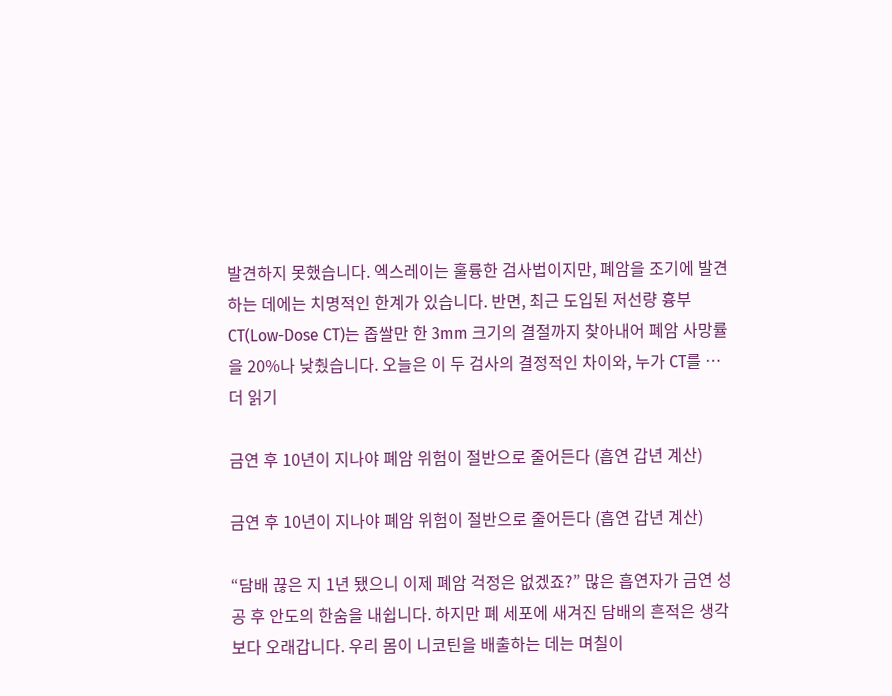발견하지 못했습니다. 엑스레이는 훌륭한 검사법이지만, 폐암을 조기에 발견하는 데에는 치명적인 한계가 있습니다. 반면, 최근 도입된 저선량 흉부 CT(Low-Dose CT)는 좁쌀만 한 3mm 크기의 결절까지 찾아내어 폐암 사망률을 20%나 낮췄습니다. 오늘은 이 두 검사의 결정적인 차이와, 누가 CT를 … 더 읽기

금연 후 10년이 지나야 폐암 위험이 절반으로 줄어든다 (흡연 갑년 계산)

금연 후 10년이 지나야 폐암 위험이 절반으로 줄어든다 (흡연 갑년 계산)

“담배 끊은 지 1년 됐으니 이제 폐암 걱정은 없겠죠?” 많은 흡연자가 금연 성공 후 안도의 한숨을 내쉽니다. 하지만 폐 세포에 새겨진 담배의 흔적은 생각보다 오래갑니다. 우리 몸이 니코틴을 배출하는 데는 며칠이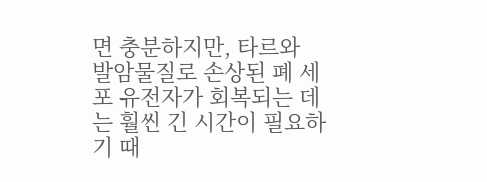면 충분하지만, 타르와 발암물질로 손상된 폐 세포 유전자가 회복되는 데는 훨씬 긴 시간이 필요하기 때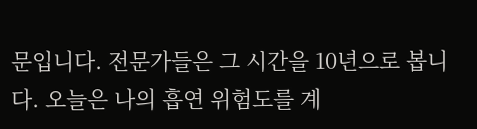문입니다. 전문가들은 그 시간을 10년으로 봅니다. 오늘은 나의 흡연 위험도를 계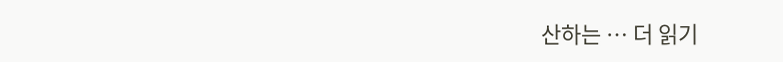산하는 … 더 읽기